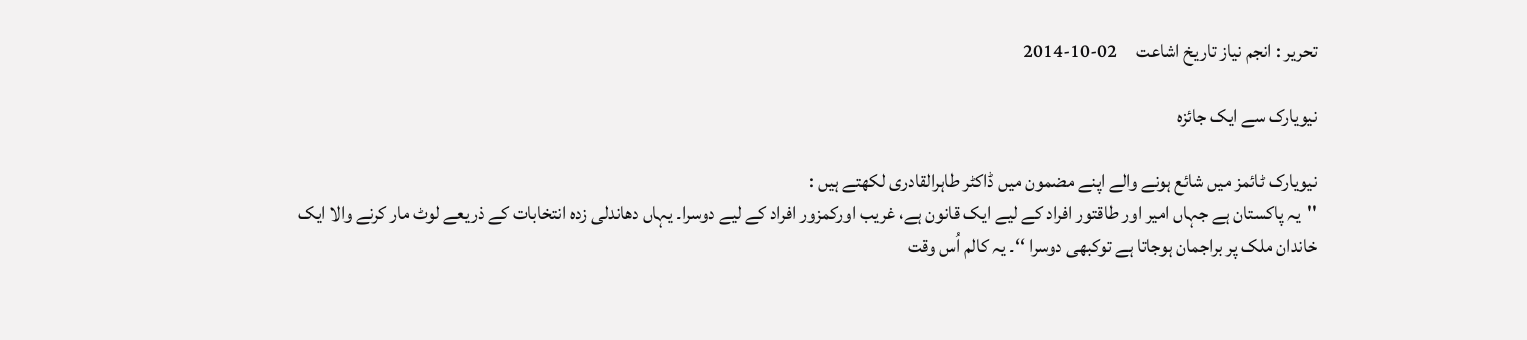تحریر : انجم نیاز تاریخ اشاعت     02-10-2014

نیویارک سے ایک جائزہ

نیویارک ٹائمز میں شائع ہونے والے اپنے مضمون میں ڈاکٹر طاہرالقادری لکھتے ہیں :
''یہ پاکستان ہے جہاں امیر اور طاقتور افراد کے لیے ایک قانون ہے، غریب اورکمزور افراد کے لیے دوسرا۔ یہاں دھاندلی زدہ انتخابات کے ذریعے لوٹ مار کرنے والا ایک خاندان ملک پر براجمان ہوجاتا ہے توکبھی دوسرا ‘‘۔ یہ کالم اُس وقت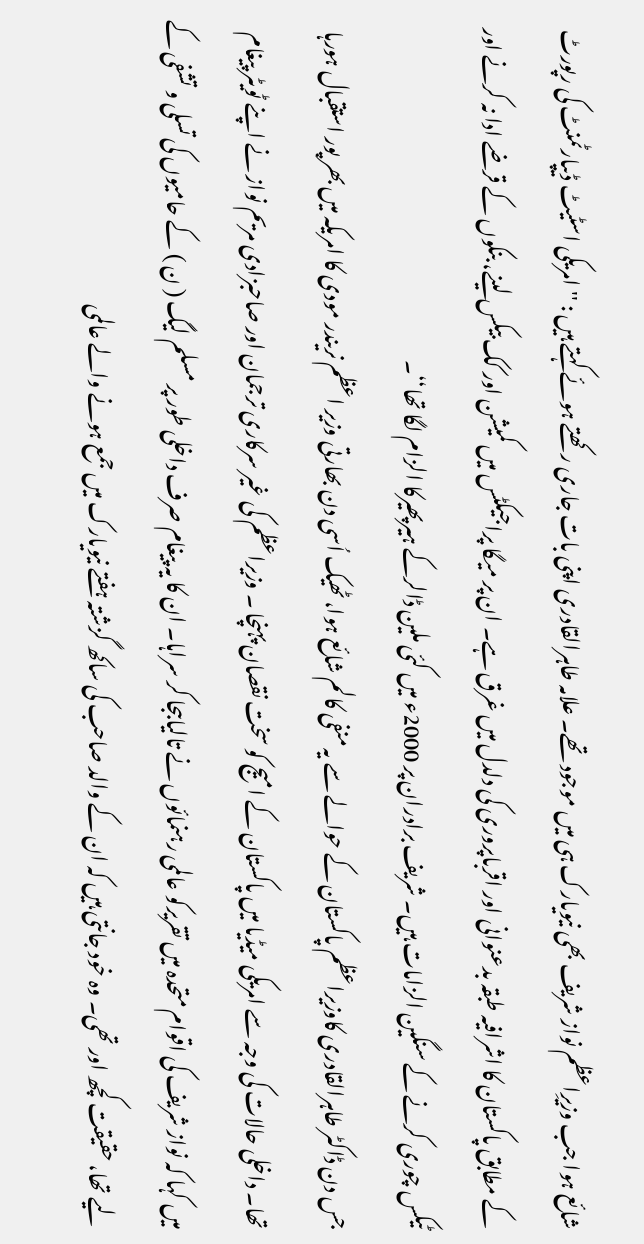شائع ہوا جب وزیرِاعظم نواز شریف بھی نیویارک ہی میں موجود تھے۔ علامہ طاہرالقادری اپنی بات جاری رکھتے ہوئے کہتے ہیں : '' امریکی اسٹیٹ ڈیپارٹمنٹ کی رپورٹ کے مطابق پاکستان کا اشرافیہ طبقہ بدعنوانی اور اقرباپروری کی دلدل میں غرق ہے۔ ان پر میگا پراجیکٹس میں کمیشن اور کک بیکس لینے، بنکوں کے قرضے ادا نہ کرنے اور ٹیکس چوری کرنے کے سنگین الزامات ہیں۔ شریف برادران پر 2000ء میں کئی ملین ڈالرکے ہیرپھیرکا الزام لگا تھا‘‘۔
جس دن ڈاکٹر طاہرالقادری کاوزیراعظم پاکستان کے حوالے سے یہ منفی کالم شائع ہوا، ٹھیک اُسی دن بھارتی وزیر اعظم نریندر مودی کا امریکہ میں بھر پور استقبال ہورہا تھا۔ داخلی حالات کی وجہ سے امریکی میڈیا میں پاکستان کے امیج کو سخت نقصان پہنچا ۔ وزیراعظم کی غیر سرکاری ترجمان اور صاحبزادی مریم نواز نے اپنے ٹویٹر پیغام میں کہا کہ نواز شریف کی اقوام متحدہ میں تقریرکو عالمی رہنمائوں نے تالیاںبجا کر سراہا۔ ان کا یہ پیغام صرف داخلی طور پر مسلم لیگ ( ن ) کے حامیوں کی تسلی و تشفی کے لیے تھا، حقیقت کچھ اور تھی۔ وہ خود جانتی ہیں کہ ان کے والد صاحب کی ساکھ گزشتہ ہفتے نیویارک میں جمع ہونے والے عالمی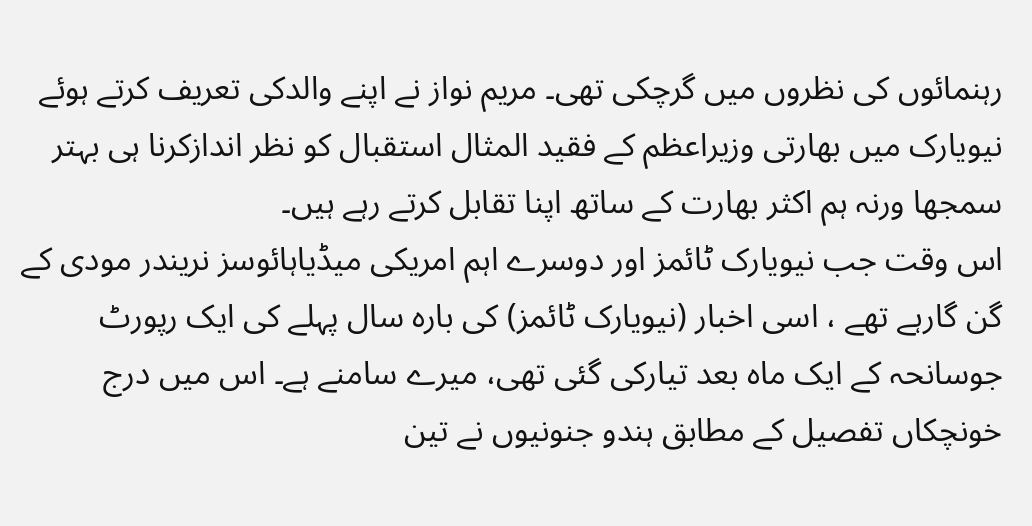رہنمائوں کی نظروں میں گرچکی تھی۔ مریم نواز نے اپنے والدکی تعریف کرتے ہوئے نیویارک میں بھارتی وزیراعظم کے فقید المثال استقبال کو نظر اندازکرنا ہی بہتر سمجھا ورنہ ہم اکثر بھارت کے ساتھ اپنا تقابل کرتے رہے ہیں۔
اس وقت جب نیویارک ٹائمز اور دوسرے اہم امریکی میڈیاہائوسز نریندر مودی کے گن گارہے تھے ، اسی اخبار (نیویارک ٹائمز) کی بارہ سال پہلے کی ایک رپورٹ جوسانحہ کے ایک ماہ بعد تیارکی گئی تھی، میرے سامنے ہے۔ اس میں درج خونچکاں تفصیل کے مطابق ہندو جنونیوں نے تین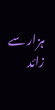ہزار سے زائد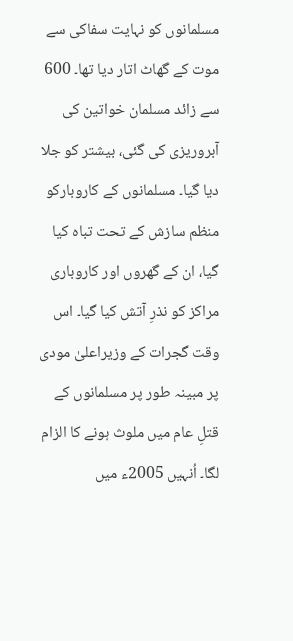مسلمانوں کو نہایت سفاکی سے موت کے گھاٹ اتار دیا تھا۔ 600 سے زائد مسلمان خواتین کی آبروریزی کی گئی، بیشتر کو جلا دیا گیا۔ مسلمانوں کے کاروبارکو منظم سازش کے تحت تباہ کیا گیا، ان کے گھروں اور کاروباری مراکز کو نذرِ آتش کیا گیا۔ اس وقت گجرات کے وزیراعلیٰ مودی پر مبینہ طور پر مسلمانوں کے قتلِ عام میں ملوث ہونے کا الزام لگا۔ اُنہیں 2005ء میں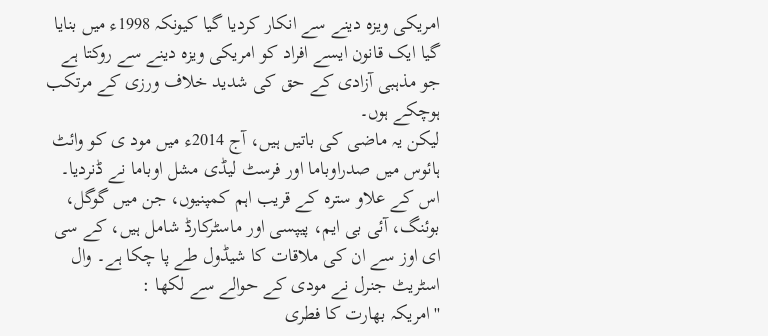امریکی ویزہ دینے سے انکار کردیا گیا کیونکہ 1998ء میں بنایا گیا ایک قانون ایسے افراد کو امریکی ویزہ دینے سے روکتا ہے جو مذہبی آزادی کے حق کی شدید خلاف ورزی کے مرتکب ہوچکے ہوں۔
لیکن یہ ماضی کی باتیں ہیں، آج 2014ء میں مود ی کو وائٹ ہائوس میں صدراوباما اور فرسٹ لیڈی مشل اوباما نے ڈنردیا۔ اس کے علاو سترہ کے قریب اہم کمپنیوں، جن میں گوگل، بوئنگ، آئی بی ایم، پیپسی اور ماسٹرکارڈ شامل ہیں، کے سی ای اوز سے ان کی ملاقات کا شیڈول طے پا چکا ہے۔ وال اسٹریٹ جنرل نے مودی کے حوالے سے لکھا :
''امریکہ بھارت کا فطری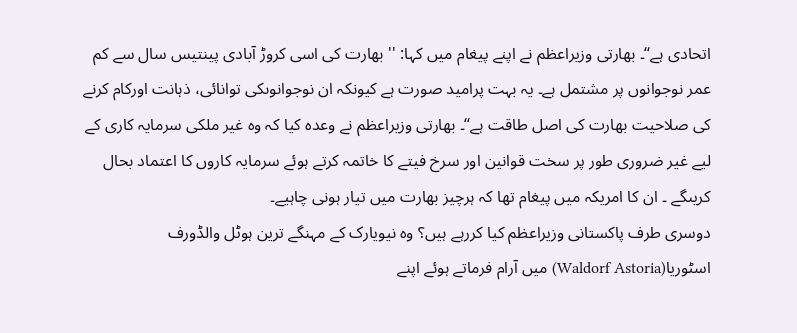اتحادی ہے‘‘۔ بھارتی وزیراعظم نے اپنے پیغام میں کہا: '' بھارت کی اسی کروڑ آبادی پینتیس سال سے کم عمر نوجوانوں پر مشتمل ہے۔ یہ بہت پرامید صورت ہے کیونکہ ان نوجوانوںکی توانائی، ذہانت اورکام کرنے کی صلاحیت بھارت کی اصل طاقت ہے‘‘۔ بھارتی وزیراعظم نے وعدہ کیا کہ وہ غیر ملکی سرمایہ کاری کے لیے غیر ضروری طور پر سخت قوانین اور سرخ فیتے کا خاتمہ کرتے ہوئے سرمایہ کاروں کا اعتماد بحال کریںگے ۔ ان کا امریکہ میں پیغام تھا کہ ہرچیز بھارت میں تیار ہونی چاہیے۔
دوسری طرف پاکستانی وزیراعظم کیا کررہے ہیں؟ وہ نیویارک کے مہنگے ترین ہوٹل والڈورف اسٹوریا(Waldorf Astoria) میں آرام فرماتے ہوئے اپنے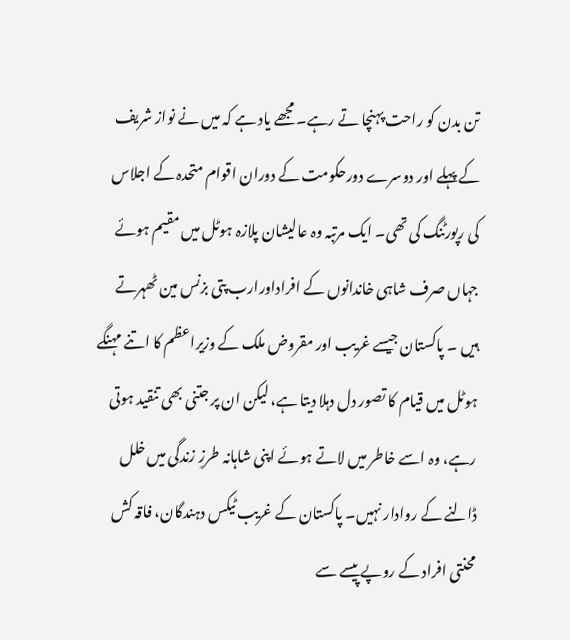تن بدن کو راحت پہنچا تے رہے۔ مجھے یاد ہے کہ میں نے نواز شریف کے پہلے اور دوسرے دورحکومت کے دوران اقوام متحدہ کے اجلاس کی رپورٹنگ کی تھی۔ ایک مرتبہ وہ عالیشان پلازہ ہوٹل میں مقیم ہوئے جہاں صرف شاہی خاندانوں کے افراداورارب پتی بزنس مین ٹھہرتے ہیں ۔ پاکستان جیسے غریب اور مقروض ملک کے وزیراعظم کا اتنے مہنگے ہوٹل میں قیام کا تصور دل دہلا دیتا ہے، لیکن ان پر جتنی بھی تنقید ہوتی رہے، وہ اسے خاطر میں لاتے ہوئے اپنی شاہانہ طرزِ زندگی میں خلل ڈالنے کے روادار نہیں۔ پاکستان کے غریب ٹیکس دہندگان، فاقہ کش محنتی افراد کے روپے پیسے سے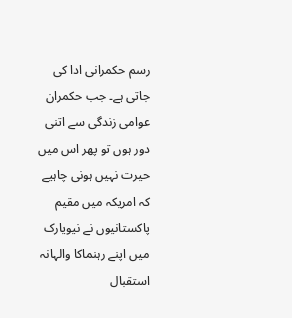رسم حکمرانی ادا کی جاتی ہے۔ جب حکمران عوامی زندگی سے اتنی دور ہوں تو پھر اس میں حیرت نہیں ہونی چاہیے کہ امریکہ میں مقیم پاکستانیوں نے نیویارک میں اپنے رہنماکا والہانہ استقبال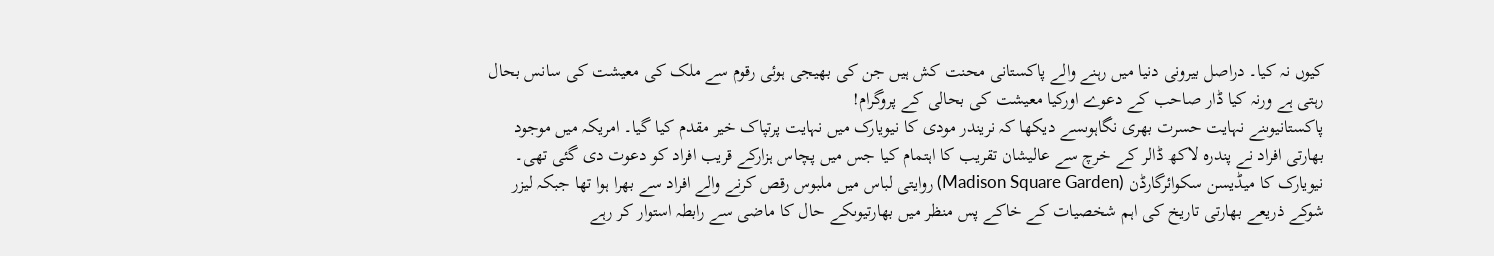کیوں نہ کیا۔ دراصل بیرونی دنیا میں رہنے والے پاکستانی محنت کش ہیں جن کی بھیجی ہوئی رقوم سے ملک کی معیشت کی سانس بحال رہتی ہے ورنہ کیا ڈار صاحب کے دعوے اورکیا معیشت کی بحالی کے پروگرام!
پاکستانیوںنے نہایت حسرت بھری نگاہوںسے دیکھا کہ نریندر مودی کا نیویارک میں نہایت پرتپاک خیر مقدم کیا گیا۔ امریکہ میں موجود بھارتی افراد نے پندرہ لاکھ ڈالر کے خرچ سے عالیشان تقریب کا اہتمام کیا جس میں پچاس ہزارکے قریب افراد کو دعوت دی گئی تھی۔ نیویارک کا میڈیسن سکوائرگارڈن (Madison Square Garden) روایتی لباس میں ملبوس رقص کرنے والے افراد سے بھرا ہوا تھا جبکہ لیزر شوکے ذریعے بھارتی تاریخ کی اہم شخصیات کے خاکے پس منظر میں بھارتیوںکے حال کا ماضی سے رابطہ استوار کر رہے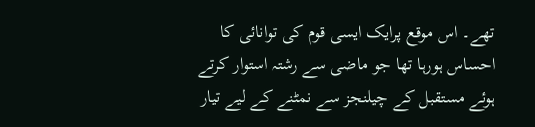تھے۔ اس موقع پرایک ایسی قوم کی توانائی کا احساس ہورہا تھا جو ماضی سے رشتہ استوار کرتے ہوئے مستقبل کے چیلنجز سے نمٹنے کے لیے تیار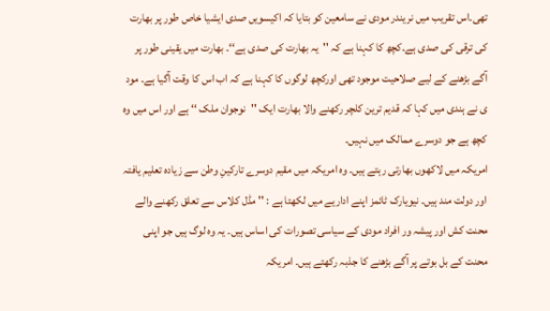تھی۔اس تقریب میں نریندر مودی نے سامعین کو بتایا کہ اکیسویں صدی ایشیا خاص طور پر بھارت کی ترقی کی صدی ہے۔کچھ کا کہنا ہے کہ ''یہ بھارت کی صدی ہے‘‘۔ بھارت میں یقینی طور پر آگے بڑھنے کے لیے صلاحیت موجود تھی اورکچھ لوگوں کا کہنا ہے کہ اب اس کا وقت آگیا ہے۔ مود ی نے ہندی میں کہا کہ قدیم ترین کلچر رکھنے والا بھارت ایک ''نوجوان ملک ‘‘ ہے اور اس میں وہ کچھ ہے جو دوسرے ممالک میں نہیں۔
امریکہ میں لاکھوں بھارتی رہتے ہیں۔ وہ امریکہ میں مقیم دوسرے تارکینِ وطن سے زیادہ تعلیم یافتہ اور دولت مند ہیں۔ نیویارک ٹائمز اپنے اداریے میں لکھتا ہے : '' مڈل کلاس سے تعلق رکھنے والے محنت کش اور پیشہ ور افراد مودی کے سیاسی تصورات کی اساس ہیں۔ یہ وہ لوگ ہیں جو اپنی محنت کے بل بوتے پر آگے بڑھنے کا جذبہ رکھتے ہیں۔ امریکہ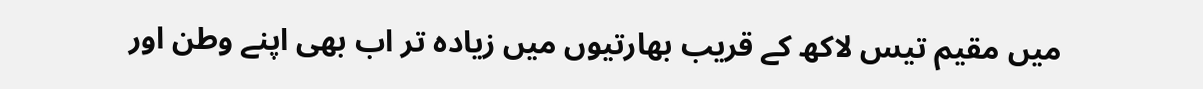میں مقیم تیس لاکھ کے قریب بھارتیوں میں زیادہ تر اب بھی اپنے وطن اور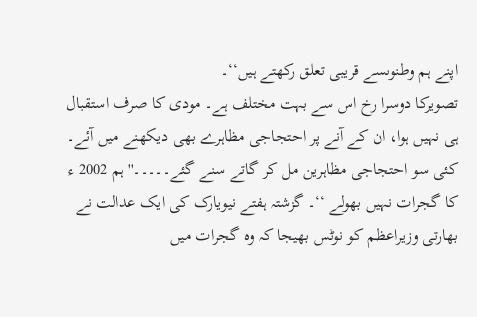اپنے ہم وطنوںسے قریبی تعلق رکھتے ہیں‘‘۔
تصویرکا دوسرا رخ اس سے بہت مختلف ہے۔ مودی کا صرف استقبال ہی نہیں ہوا، ان کے آنے پر احتجاجی مظاہرے بھی دیکھنے میں آئے۔ کئی سو احتجاجی مظاہرین مل کر گاتے سنے گئے۔۔۔۔۔'' ہم 2002 ء کا گجرات نہیں بھولے ‘‘۔ گزشتہ ہفتے نیویارک کی ایک عدالت نے بھارتی وزیراعظم کو نوٹس بھیجا کہ وہ گجرات میں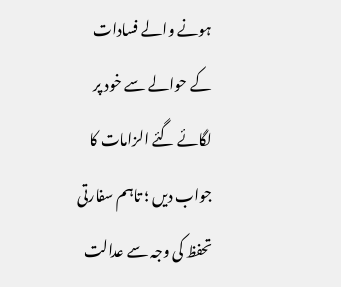ہونے والے فسادات کے حوالے سے خود پر لگائے گئے الزامات کا جواب دیں ؛ تاہم سفارتی تحفظ کی وجہ سے عدالت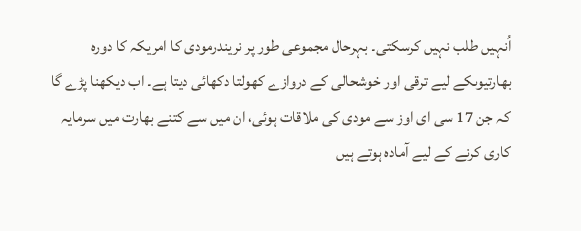اُنہیں طلب نہیں کرسکتی۔ بہرحال مجموعی طور پر نریندرمودی کا امریکہ کا دورہ بھارتیوںکے لیے ترقی اور خوشحالی کے دروازے کھولتا دکھائی دیتا ہے۔ اب دیکھنا پڑے گا کہ جن 17 سی ای اوز سے مودی کی ملاقات ہوئی، ان میں سے کتنے بھارت میں سرمایہ کاری کرنے کے لیے آمادہ ہوتے ہیں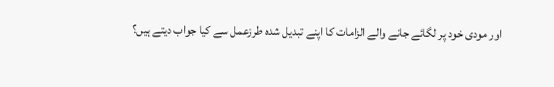اور مودی خود پر لگائے جانے والے الزامات کا اپنے تبدیل شدہ طرزعمل سے کیا جواب دیتے ہیں؟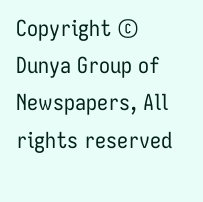Copyright © Dunya Group of Newspapers, All rights reserved